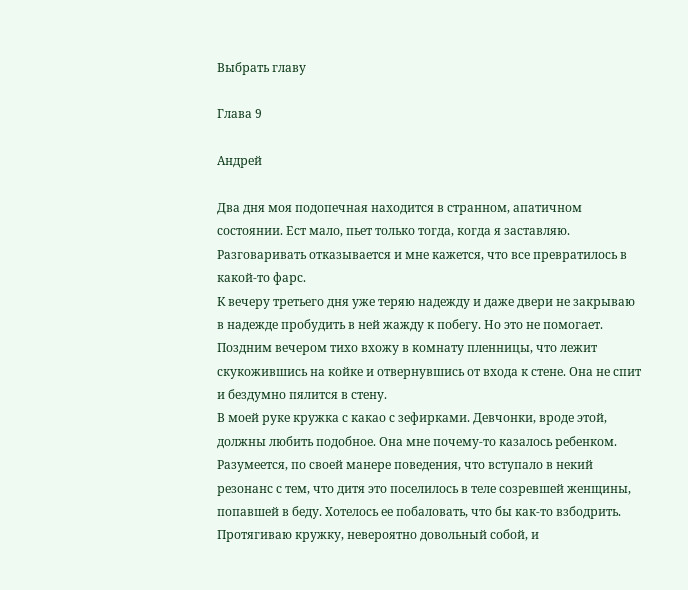Выбрать главу

Глава 9

Андрей

Два дня моя подопечная находится в странном, апатичном состоянии. Ест мало, пьет только тогда, когда я заставляю. Разговаривать отказывается и мне кажется, что все превратилось в какой-то фарс.
К вечеру третьего дня уже теряю надежду и даже двери не закрываю в надежде пробудить в ней жажду к побегу. Но это не помогает.
Поздним вечером тихо вхожу в комнату пленницы, что лежит скукожившись на койке и отвернувшись от входа к стене. Она не спит и бездумно пялится в стену.
В моей руке кружка с какао с зефирками. Девчонки, вроде этой, должны любить подобное. Она мне почему-то казалось ребенком. Разумеется, по своей манере поведения, что вступало в некий резонанс с тем, что дитя это поселилось в теле созревшей женщины, попавшей в беду. Хотелось ее побаловать, что бы как-то взбодрить.
Протягиваю кружку, невероятно довольный собой, и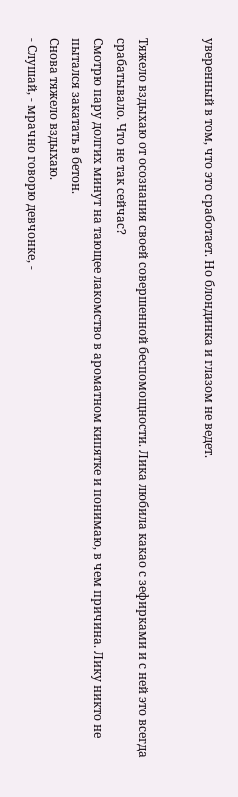уверенный в том, что это сработает. Но блондинка и глазом не ведет.


Тяжело вздыхаю от осознания своей совершенной беспомощности. Лика любила какао с зефирками и с ней это всегда срабатывало. Что не так сейчас?
Смотрю пару долгих минут на тающее лакомство в ароматном кипятке и понимаю, в чем причина. Лику никто не пытался закатать в бетон.
Снова тяжело вздыхаю.
- Слушай, - мрачно говорю девчонке, -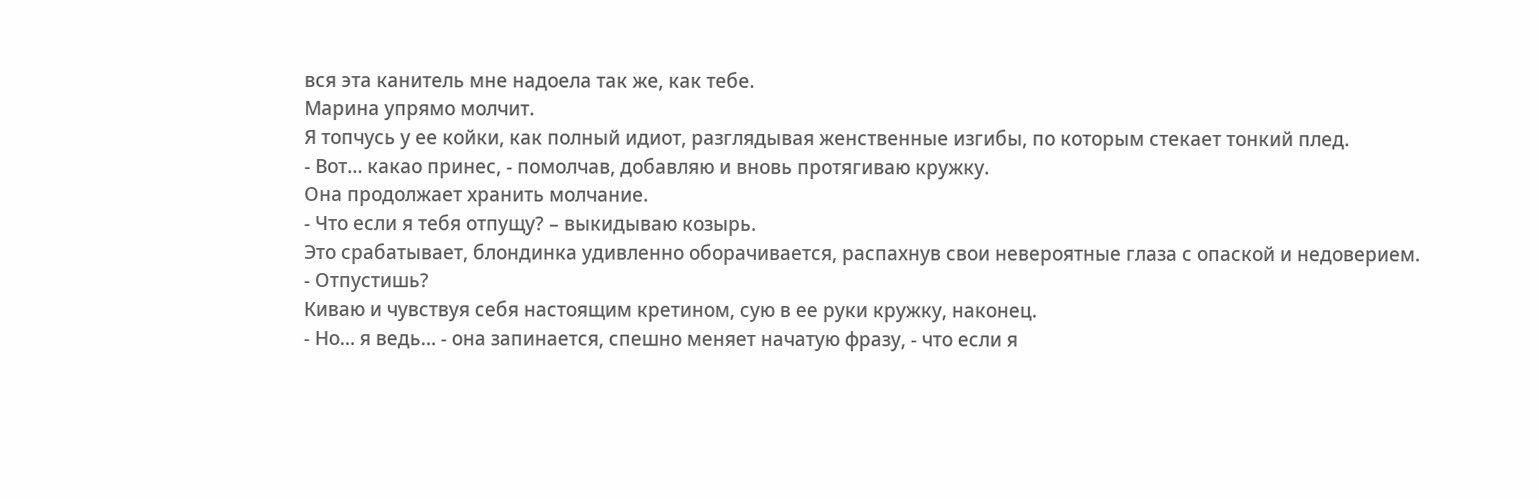вся эта канитель мне надоела так же, как тебе.
Марина упрямо молчит.
Я топчусь у ее койки, как полный идиот, разглядывая женственные изгибы, по которым стекает тонкий плед.
- Вот… какао принес, - помолчав, добавляю и вновь протягиваю кружку.
Она продолжает хранить молчание.
- Что если я тебя отпущу? – выкидываю козырь.
Это срабатывает, блондинка удивленно оборачивается, распахнув свои невероятные глаза с опаской и недоверием.
- Отпустишь?
Киваю и чувствуя себя настоящим кретином, сую в ее руки кружку, наконец.
- Но… я ведь… - она запинается, спешно меняет начатую фразу, - что если я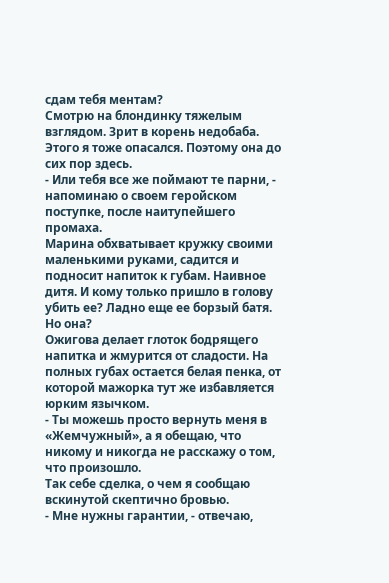сдам тебя ментам?
Смотрю на блондинку тяжелым взглядом. Зрит в корень недобаба. Этого я тоже опасался. Поэтому она до сих пор здесь.
- Или тебя все же поймают те парни, - напоминаю о своем геройском поступке, после наитупейшего промаха.
Марина обхватывает кружку своими маленькими руками, садится и подносит напиток к губам. Наивное дитя. И кому только пришло в голову убить ее? Ладно еще ее борзый батя. Но она?
Ожигова делает глоток бодрящего напитка и жмурится от сладости. На полных губах остается белая пенка, от которой мажорка тут же избавляется юрким язычком.
- Ты можешь просто вернуть меня в «Жемчужный», а я обещаю, что никому и никогда не расскажу о том, что произошло.
Так себе сделка, о чем я сообщаю вскинутой скептично бровью.
- Мне нужны гарантии, - отвечаю,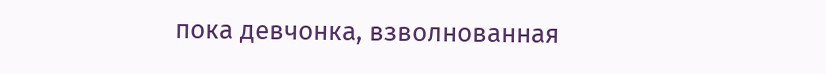пока девчонка, взволнованная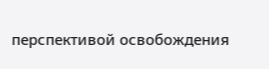перспективой освобождения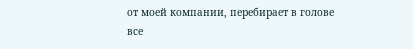от моей компании, перебирает в голове все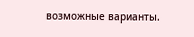возможные варианты.